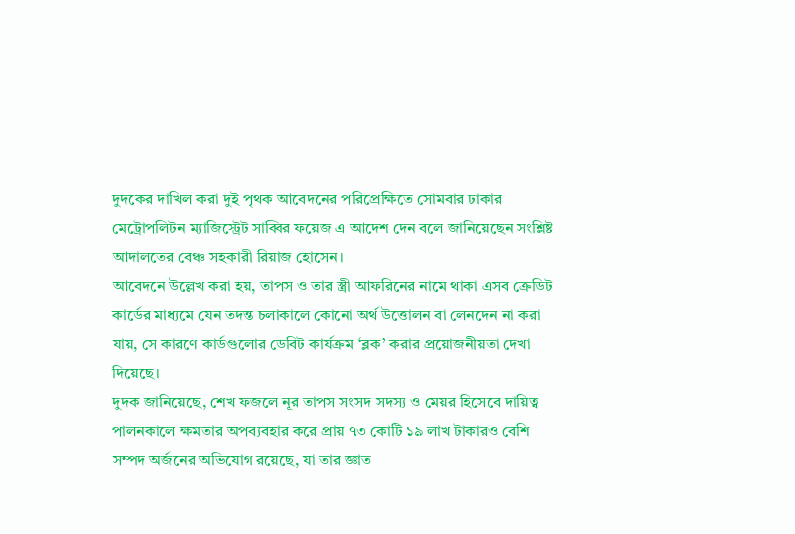দুদকের দাখিল করা দুই পৃথক আবেদনের পরিপ্রেক্ষিতে সোমবার ঢাকার মেট্রোপলিটন ম্যাজিস্ট্রেট সাব্বির ফয়েজ এ আদেশ দেন বলে জানিয়েছেন সংশ্লিষ্ট আদালতের বেঞ্চ সহকারী রিয়াজ হোসেন।
আবেদনে উল্লেখ করা হয়, তাপস ও তার স্ত্রী আফরিনের নামে থাকা এসব ক্রেডিট কার্ডের মাধ্যমে যেন তদন্ত চলাকালে কোনো অর্থ উত্তোলন বা লেনদেন না করা যায়, সে কারণে কার্ডগুলোর ডেবিট কার্যক্রম ‘ব্লক’ করার প্রয়োজনীয়তা দেখা দিয়েছে।
দুদক জানিয়েছে, শেখ ফজলে নূর তাপস সংসদ সদস্য ও মেয়র হিসেবে দায়িত্ব পালনকালে ক্ষমতার অপব্যবহার করে প্রায় ৭৩ কোটি ১৯ লাখ টাকারও বেশি সম্পদ অর্জনের অভিযোগ রয়েছে, যা তার জ্ঞাত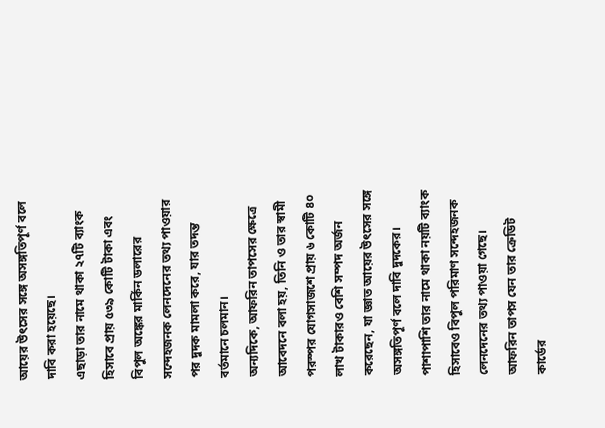আয়ের উৎসের সঙ্গে অসঙ্গতিপূর্ণ বলে দাবি করা হয়েছে।
এছাড়া তার নামে থাকা ২৭টি ব্যাংক হিসাবে প্রায় ৫৩৯ কোটি টাকা এবং বিপুল অঙ্কের মার্কিন ডলারের সন্দেহজনক লেনদেনের তথ্য পাওয়ার পর দুদক মামলা করে, যার তদন্ত বর্তমানে চলমান।
অন্যদিকে, আফরিন তাপসের ক্ষেত্রে আবেদনে বলা হয়, তিনি ও তার স্বামী পরস্পর যোগসাজশে প্রায় ৬ কোটি ৪০ লাখ টাকারও বেশি সম্পদ অর্জন করেছেন, যা জ্ঞাত আয়ের উৎসের সঙ্গে অসঙ্গতিপূর্ণ বলে দাবি দুদকের। পাশাপাশি তার নামে থাকা নয়টি ব্যাংক হিসাবেও বিপুল পরিমাণ সন্দেহজনক লেনদেনের তথ্য পাওয়া গেছে।
আফরিন তাপস যেন তার ক্রেডিট কার্ডের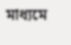মাধ্যমে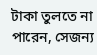টাকা তুলতে না পারেন, সেজন্য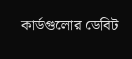কার্ডগুলোর ডেবিট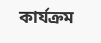কার্যক্রম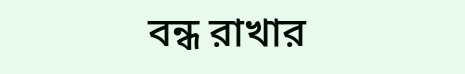বন্ধ রাখার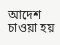আদেশ চাওয়া হয়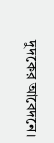দুদকের আবেদনে।